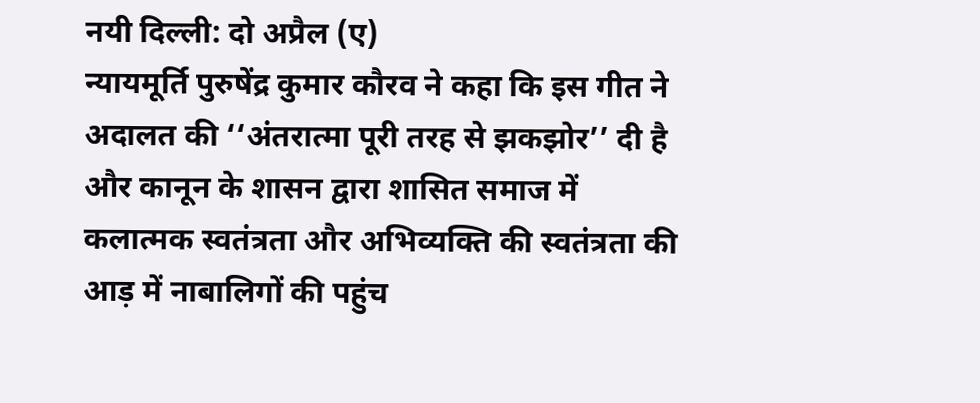नयी दिल्ली: दो अप्रैल (ए)
न्यायमूर्ति पुरुषेंद्र कुमार कौरव ने कहा कि इस गीत ने अदालत की ‘‘अंतरात्मा पूरी तरह से झकझोर’’ दी है और कानून के शासन द्वारा शासित समाज में कलात्मक स्वतंत्रता और अभिव्यक्ति की स्वतंत्रता की आड़ में नाबालिगों की पहुंच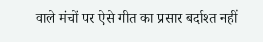वाले मंचों पर ऐसे गीत का प्रसार बर्दाश्त नहीं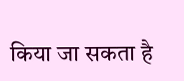किया जा सकता है